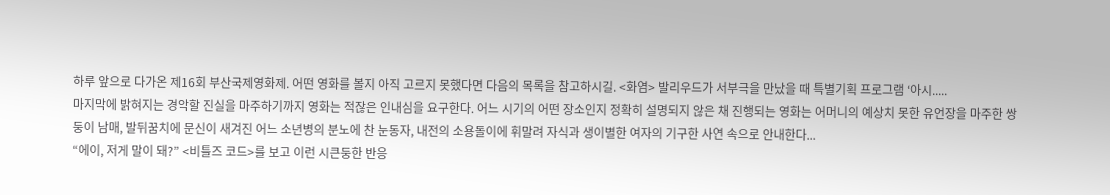하루 앞으로 다가온 제16회 부산국제영화제. 어떤 영화를 볼지 아직 고르지 못했다면 다음의 목록을 참고하시길. <화염> 발리우드가 서부극을 만났을 때 특별기획 프로그램 ‘아시.....
마지막에 밝혀지는 경악할 진실을 마주하기까지 영화는 적잖은 인내심을 요구한다. 어느 시기의 어떤 장소인지 정확히 설명되지 않은 채 진행되는 영화는 어머니의 예상치 못한 유언장을 마주한 쌍둥이 남매, 발뒤꿈치에 문신이 새겨진 어느 소년병의 분노에 찬 눈동자, 내전의 소용돌이에 휘말려 자식과 생이별한 여자의 기구한 사연 속으로 안내한다...
“에이, 저게 말이 돼?” <비틀즈 코드>를 보고 이런 시큰둥한 반응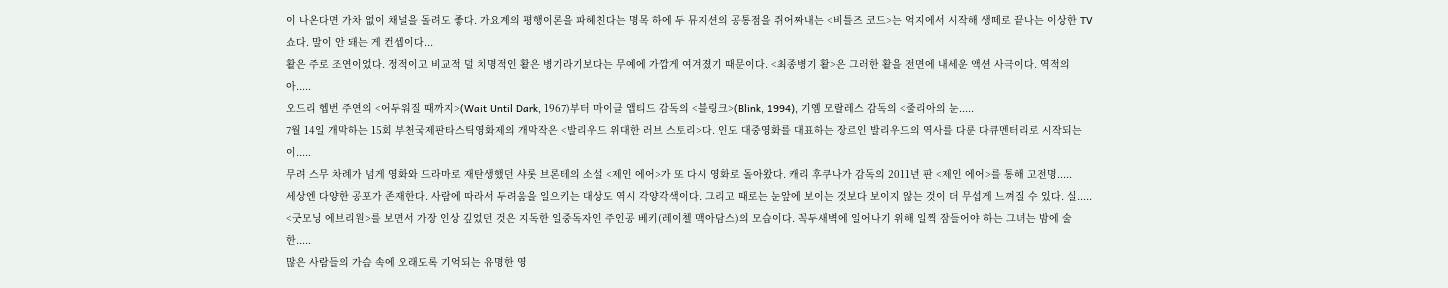이 나온다면 가차 없이 채널을 돌려도 좋다. 가요계의 평행이론을 파헤친다는 명목 하에 두 뮤지션의 공통점을 쥐어짜내는 <비틀즈 코드>는 억지에서 시작해 생떼로 끝나는 이상한 TV쇼다. 말이 안 돼는 게 컨셉이다...
활은 주로 조연이었다. 정적이고 비교적 덜 치명적인 활은 병기라기보다는 무예에 가깝게 여겨졌기 때문이다. <최종병기 활>은 그러한 활을 전면에 내세운 액션 사극이다. 역적의 아.....
오드리 헵번 주연의 <어두워질 때까지>(Wait Until Dark, 1967)부터 마이클 앱티드 감독의 <블링크>(Blink, 1994), 기옘 모랄레스 감독의 <줄리아의 눈.....
7월 14일 개막하는 15회 부천국제판타스틱영화제의 개막작은 <발리우드 위대한 러브 스토리>다. 인도 대중영화를 대표하는 장르인 발리우드의 역사를 다룬 다큐멘터리로 시작되는 이.....
무려 스무 차례가 넘게 영화와 드라마로 재탄생했던 샤롯 브론테의 소설 <제인 에어>가 또 다시 영화로 돌아왔다. 캐리 후쿠나가 감독의 2011년 판 <제인 에어>를 통해 고전명.....
세상엔 다양한 공포가 존재한다. 사람에 따라서 두려움을 일으키는 대상도 역시 각양각색이다. 그리고 때로는 눈앞에 보이는 것보다 보이지 않는 것이 더 무섭게 느껴질 수 있다. 실.....
<굿모닝 에브리원>를 보면서 가장 인상 깊었던 것은 지독한 일중독자인 주인공 베키(레이첼 맥아담스)의 모습이다. 꼭두새벽에 일어나기 위해 일찍 잠들어야 하는 그녀는 밤에 술 한.....
많은 사람들의 가슴 속에 오래도록 기억되는 유명한 영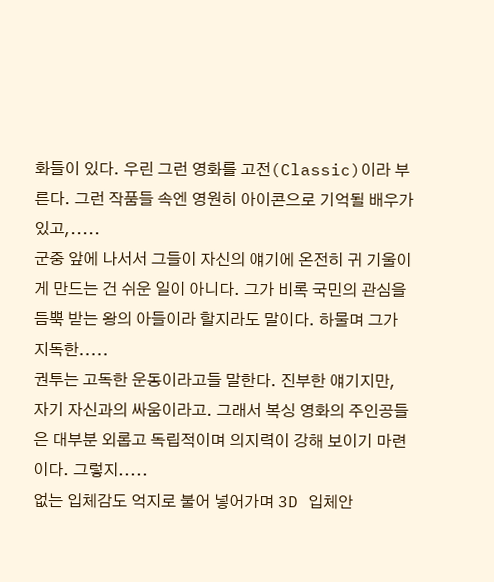화들이 있다. 우린 그런 영화를 고전(Classic)이라 부른다. 그런 작품들 속엔 영원히 아이콘으로 기억될 배우가 있고,.....
군중 앞에 나서서 그들이 자신의 얘기에 온전히 귀 기울이게 만드는 건 쉬운 일이 아니다. 그가 비록 국민의 관심을 듬뿍 받는 왕의 아들이라 할지라도 말이다. 하물며 그가 지독한.....
권투는 고독한 운동이라고들 말한다. 진부한 얘기지만, 자기 자신과의 싸움이라고. 그래서 복싱 영화의 주인공들은 대부분 외롭고 독립적이며 의지력이 강해 보이기 마련이다. 그렇지.....
없는 입체감도 억지로 불어 넣어가며 3D 입체안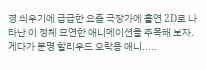경 씌우기에 급급한 요즘 극장가에 홀연 2D로 나타난 이 정체 묘연한 애니메이션을 주목해 보자. 게다가 분명 할리우드 오락용 애니.....